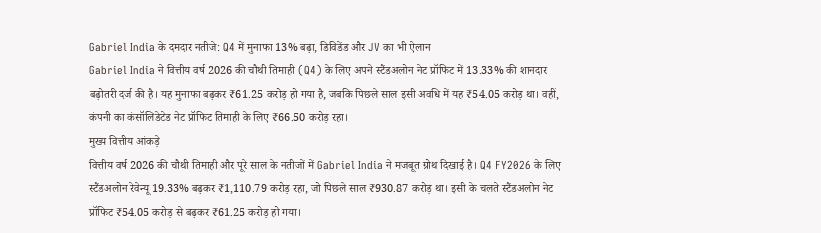Gabriel India के दमदार नतीजे: Q4 में मुनाफा 13% बढ़ा, डिविडेंड और JV का भी ऐलान
Gabriel India ने वित्तीय वर्ष 2026 की चौथी तिमाही (Q4) के लिए अपने स्टैंडअलोन नेट प्रॉफिट में 13.33% की शानदार बढ़ोतरी दर्ज की है। यह मुनाफा बढ़कर ₹61.25 करोड़ हो गया है, जबकि पिछले साल इसी अवधि में यह ₹54.05 करोड़ था। वहीं, कंपनी का कंसॉलिडेटेड नेट प्रॉफिट तिमाही के लिए ₹66.50 करोड़ रहा।
मुख्य वित्तीय आंकड़े
वित्तीय वर्ष 2026 की चौथी तिमाही और पूरे साल के नतीजों में Gabriel India ने मजबूत ग्रोथ दिखाई है। Q4 FY2026 के लिए स्टैंडअलोन रेवेन्यू 19.33% बढ़कर ₹1,110.79 करोड़ रहा, जो पिछले साल ₹930.87 करोड़ था। इसी के चलते स्टैंडअलोन नेट प्रॉफिट ₹54.05 करोड़ से बढ़कर ₹61.25 करोड़ हो गया।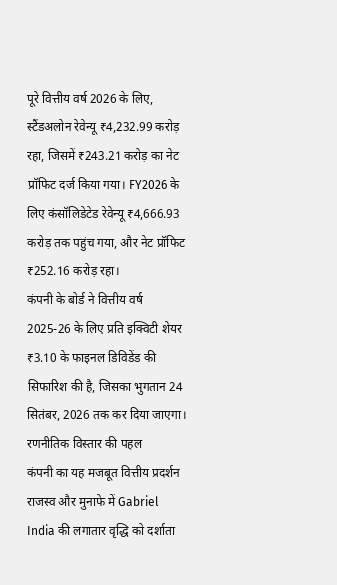पूरे वित्तीय वर्ष 2026 के लिए, स्टैंडअलोन रेवेन्यू ₹4,232.99 करोड़ रहा, जिसमें ₹243.21 करोड़ का नेट प्रॉफिट दर्ज किया गया। FY2026 के लिए कंसॉलिडेटेड रेवेन्यू ₹4,666.93 करोड़ तक पहुंच गया, और नेट प्रॉफिट ₹252.16 करोड़ रहा।
कंपनी के बोर्ड ने वित्तीय वर्ष 2025-26 के लिए प्रति इक्विटी शेयर ₹3.10 के फाइनल डिविडेंड की सिफारिश की है, जिसका भुगतान 24 सितंबर, 2026 तक कर दिया जाएगा।
रणनीतिक विस्तार की पहल
कंपनी का यह मजबूत वित्तीय प्रदर्शन राजस्व और मुनाफे में Gabriel India की लगातार वृद्धि को दर्शाता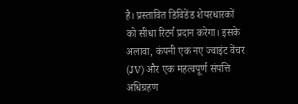है। प्रस्तावित डिविडेंड शेयरधारकों को सीधा रिटर्न प्रदान करेगा। इसके अलावा, कंपनी एक नए ज्वाइंट वेंचर (JV) और एक महत्वपूर्ण संपत्ति अधिग्रहण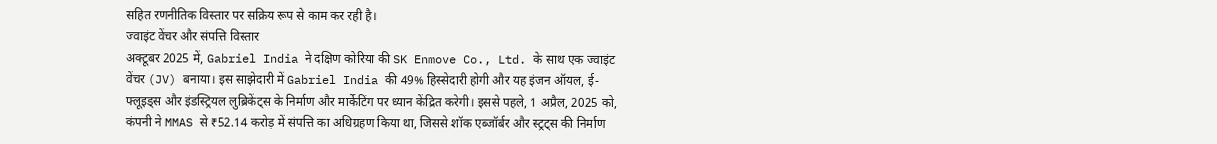सहित रणनीतिक विस्तार पर सक्रिय रूप से काम कर रही है।
ज्वाइंट वेंचर और संपत्ति विस्तार
अक्टूबर 2025 में, Gabriel India ने दक्षिण कोरिया की SK Enmove Co., Ltd. के साथ एक ज्वाइंट वेंचर (JV) बनाया। इस साझेदारी में Gabriel India की 49% हिस्सेदारी होगी और यह इंजन ऑयल, ई-फ्लूइड्स और इंडस्ट्रियल लुब्रिकेंट्स के निर्माण और मार्केटिंग पर ध्यान केंद्रित करेगी। इससे पहले, 1 अप्रैल, 2025 को, कंपनी ने MMAS से ₹52.14 करोड़ में संपत्ति का अधिग्रहण किया था, जिससे शॉक एब्जॉर्बर और स्ट्रट्स की निर्माण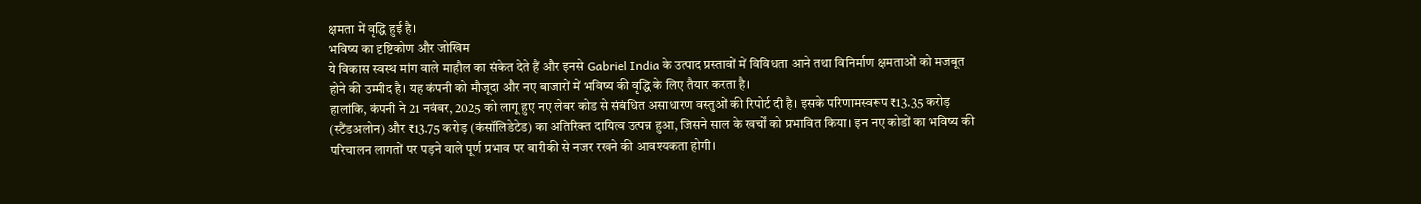क्षमता में वृद्धि हुई है।
भविष्य का दृष्टिकोण और जोखिम
ये विकास स्वस्थ मांग वाले माहौल का संकेत देते हैं और इनसे Gabriel India के उत्पाद प्रस्तावों में विविधता आने तथा विनिर्माण क्षमताओं को मजबूत होने की उम्मीद है। यह कंपनी को मौजूदा और नए बाजारों में भविष्य की वृद्धि के लिए तैयार करता है।
हालांकि, कंपनी ने 21 नवंबर, 2025 को लागू हुए नए लेबर कोड से संबंधित असाधारण वस्तुओं की रिपोर्ट दी है। इसके परिणामस्वरूप ₹13.35 करोड़ (स्टैंडअलोन) और ₹13.75 करोड़ (कंसॉलिडेटेड) का अतिरिक्त दायित्व उत्पन्न हुआ, जिसने साल के खर्चों को प्रभावित किया। इन नए कोडों का भविष्य की परिचालन लागतों पर पड़ने वाले पूर्ण प्रभाव पर बारीकी से नजर रखने की आवश्यकता होगी।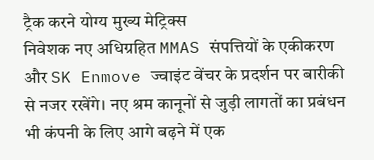ट्रैक करने योग्य मुख्य मेट्रिक्स
निवेशक नए अधिग्रहित MMAS संपत्तियों के एकीकरण और SK Enmove ज्वाइंट वेंचर के प्रदर्शन पर बारीकी से नजर रखेंगे। नए श्रम कानूनों से जुड़ी लागतों का प्रबंधन भी कंपनी के लिए आगे बढ़ने में एक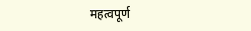महत्वपूर्ण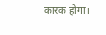कारक होगा।